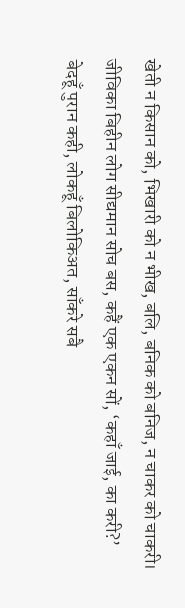खेती न किसान को, भिखारी को न भीख, बलि, बनिक को बनिज, न चाकर को चाकरी। जीविका बिहीन लोग सीद्यमान सोच बस, कहैं एक एकन सों, ‘कहाँ जाई, का करी?’ बेदहूँ पुरान कही, लोकहूँ बिलोकिअत, साँकरे सबै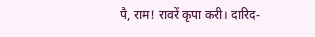पै, राम! रावरें कृपा करी। दारिद-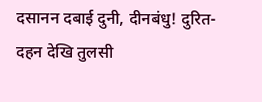दसानन दबाई दुनी, दीनबंधु! दुरित-दहन देखि तुलसी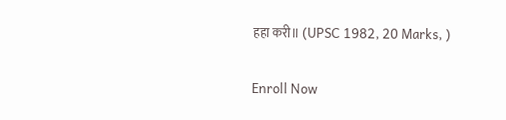हहा करी॥ (UPSC 1982, 20 Marks, )

Enroll Now